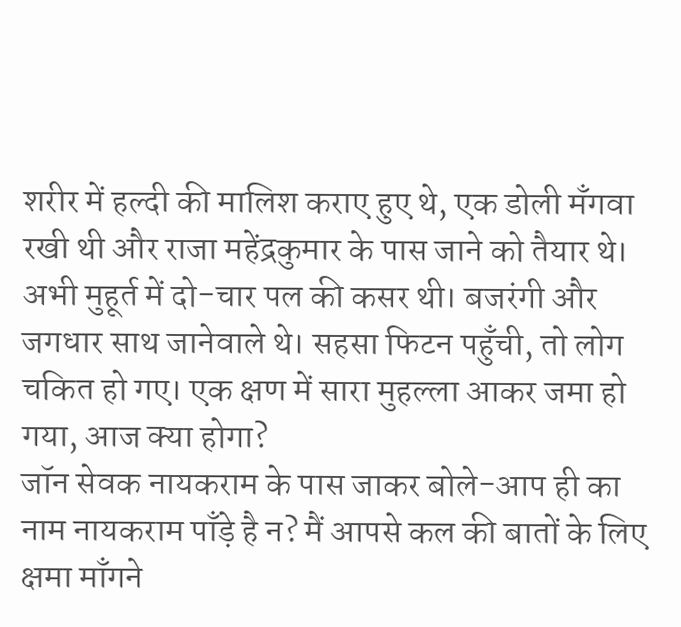शरीर में हल्दी की मालिश कराए हुए थे, एक डोली मँगवा रखी थी और राजा महेंद्रकुमार के पास जाने को तैयार थे। अभी मुहूर्त में दो-चार पल की कसर थी। बजरंगी और जगधार साथ जानेवाले थे। सहसा फिटन पहुँची, तो लोग चकित हो गए। एक क्षण में सारा मुहल्ला आकर जमा हो गया, आज क्या होगा?
जॉन सेवक नायकराम के पास जाकर बोले-आप ही का नाम नायकराम पाँड़े है न? मैं आपसे कल की बातों के लिए क्षमा माँगने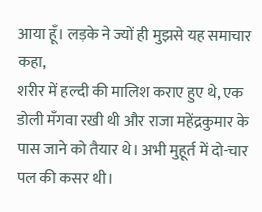आया हूँ। लड़के ने ज्यों ही मुझसे यह समाचार कहा,
शरीर में हल्दी की मालिश कराए हुए थे, एक डोली मँगवा रखी थी और राजा महेंद्रकुमार के पास जाने को तैयार थे। अभी मुहूर्त में दो-चार पल की कसर थी।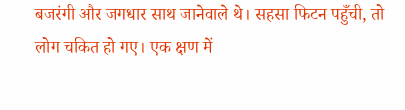बजरंगी और जगधार साथ जानेवाले थे। सहसा फिटन पहुँची, तो लोग चकित हो गए। एक क्षण में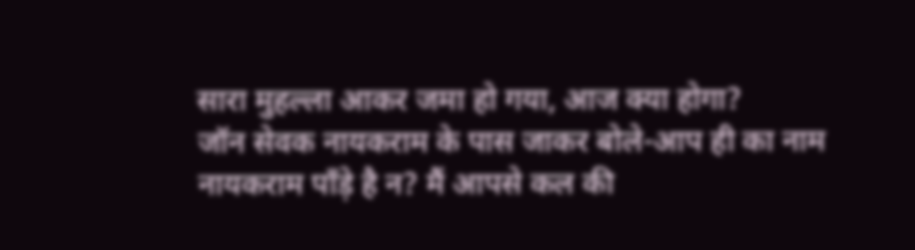सारा मुहल्ला आकर जमा हो गया, आज क्या होगा?
जॉन सेवक नायकराम के पास जाकर बोले-आप ही का नाम नायकराम पाँड़े है न? मैं आपसे कल की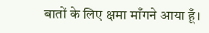बातों के लिए क्षमा माँगने आया हूँ।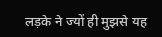लड़के ने ज्यों ही मुझसे यह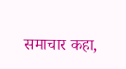समाचार कहा,